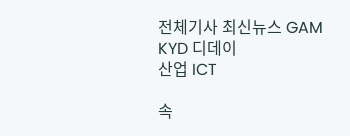전체기사 최신뉴스 GAM
KYD 디데이
산업 ICT

속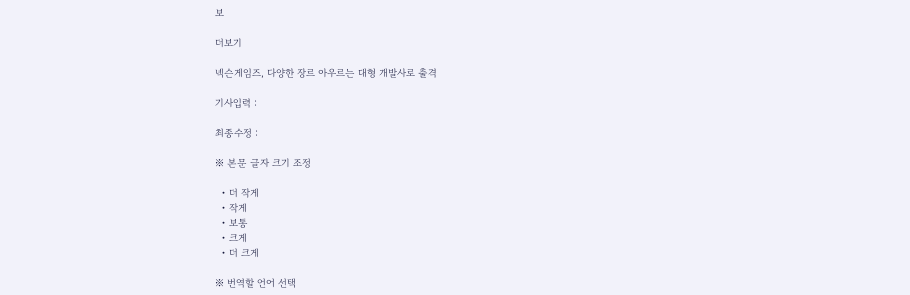보

더보기

넥슨게임즈, 다양한 장르 아우르는 대형 개발사로 출격

기사입력 :

최종수정 :

※ 본문 글자 크기 조정

  • 더 작게
  • 작게
  • 보통
  • 크게
  • 더 크게

※ 번역할 언어 선택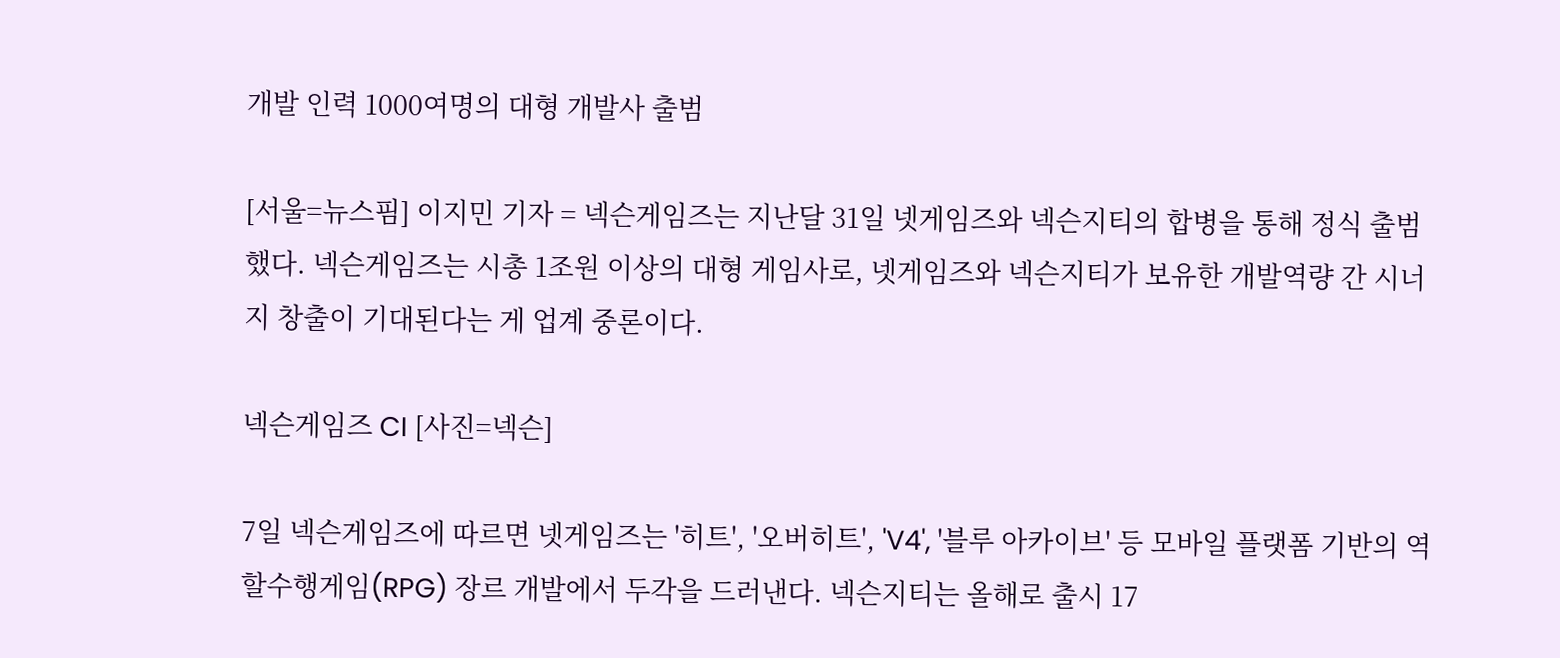개발 인력 1000여명의 대형 개발사 출범

[서울=뉴스핌] 이지민 기자 = 넥슨게임즈는 지난달 31일 넷게임즈와 넥슨지티의 합병을 통해 정식 출범했다. 넥슨게임즈는 시총 1조원 이상의 대형 게임사로, 넷게임즈와 넥슨지티가 보유한 개발역량 간 시너지 창출이 기대된다는 게 업계 중론이다.

넥슨게임즈 CI [사진=넥슨]

7일 넥슨게임즈에 따르면 넷게임즈는 '히트', '오버히트', 'V4', '블루 아카이브' 등 모바일 플랫폼 기반의 역할수행게임(RPG) 장르 개발에서 두각을 드러낸다. 넥슨지티는 올해로 출시 17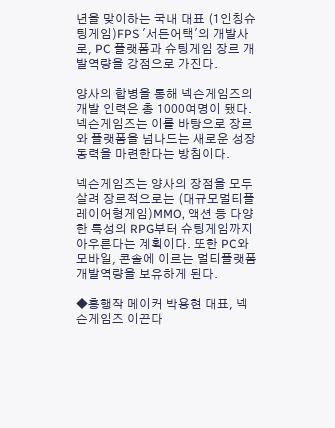년을 맞이하는 국내 대표 (1인칭슈팅게임)FPS '서든어택'의 개발사로, PC 플랫폼과 슈팅게임 장르 개발역량을 강점으로 가진다.

양사의 합병을 통해 넥슨게임즈의 개발 인력은 총 1000여명이 됐다. 넥슨게임즈는 이를 바탕으로 장르와 플랫폼을 넘나드는 새로운 성장동력을 마련한다는 방침이다.

넥슨게임즈는 양사의 장점을 모두 살려 장르적으로는 (대규모멀티플레이어형게임)MMO, 액션 등 다양한 특성의 RPG부터 슈팅게임까지 아우른다는 계획이다. 또한 PC와 모바일, 콘솔에 이르는 멀티플랫폼 개발역량을 보유하게 된다.

◆흥행작 메이커 박용현 대표, 넥슨게임즈 이끈다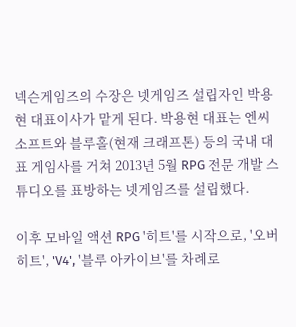넥슨게임즈의 수장은 넷게임즈 설립자인 박용현 대표이사가 맡게 된다. 박용현 대표는 엔씨소프트와 블루홀(현재 크래프톤) 등의 국내 대표 게임사를 거쳐 2013년 5월 RPG 전문 개발 스튜디오를 표방하는 넷게임즈를 설립했다.

이후 모바일 액션 RPG '히트'를 시작으로, '오버히트', 'V4', '블루 아카이브'를 차례로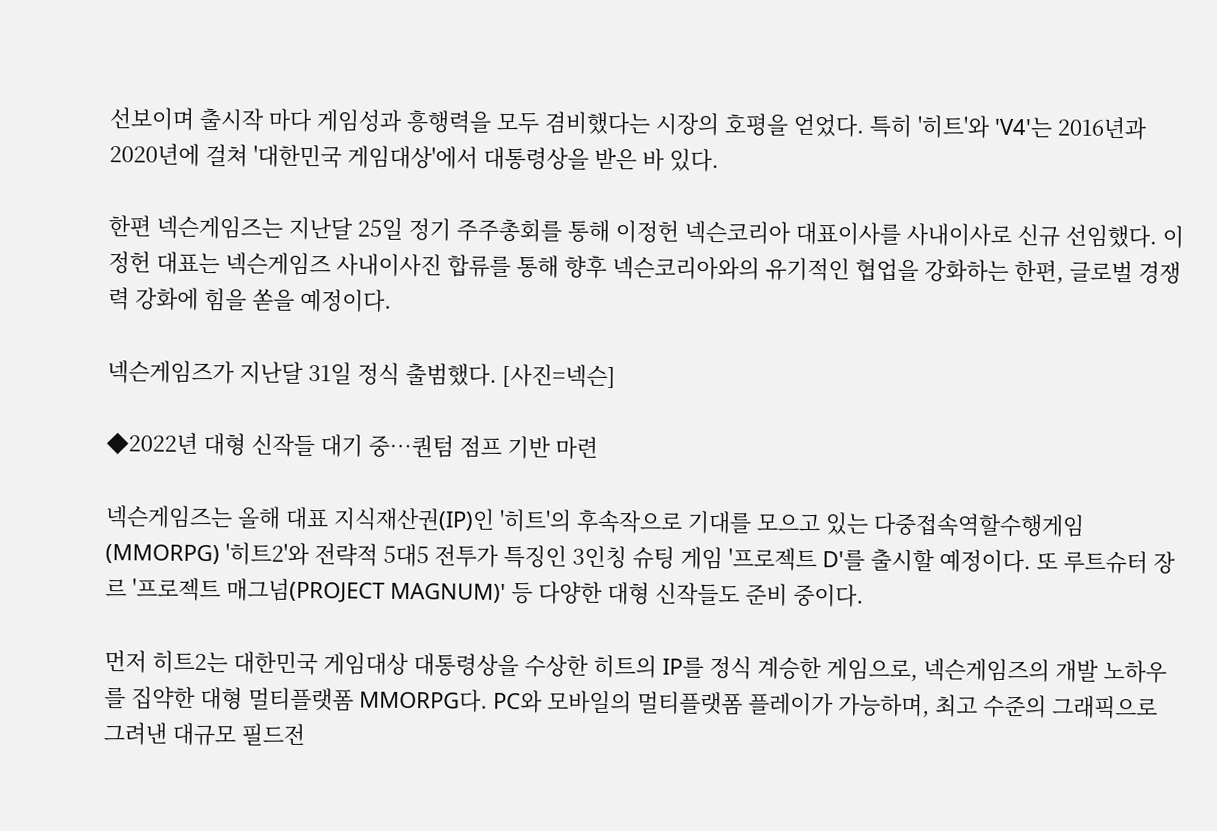선보이며 출시작 마다 게임성과 흥행력을 모두 겸비했다는 시장의 호평을 얻었다. 특히 '히트'와 'V4'는 2016년과 2020년에 걸쳐 '대한민국 게임대상'에서 대통령상을 받은 바 있다.

한편 넥슨게임즈는 지난달 25일 정기 주주총회를 통해 이정헌 넥슨코리아 대표이사를 사내이사로 신규 선임했다. 이정헌 대표는 넥슨게임즈 사내이사진 합류를 통해 향후 넥슨코리아와의 유기적인 협업을 강화하는 한편, 글로벌 경쟁력 강화에 힘을 쏟을 예정이다.

넥슨게임즈가 지난달 31일 정식 출범했다. [사진=넥슨]

◆2022년 대형 신작들 대기 중…퀀텀 점프 기반 마련

넥슨게임즈는 올해 대표 지식재산권(IP)인 '히트'의 후속작으로 기대를 모으고 있는 다중접속역할수행게임(MMORPG) '히트2'와 전략적 5대5 전투가 특징인 3인칭 슈팅 게임 '프로젝트 D'를 출시할 예정이다. 또 루트슈터 장르 '프로젝트 매그넘(PROJECT MAGNUM)' 등 다양한 대형 신작들도 준비 중이다.

먼저 히트2는 대한민국 게임대상 대통령상을 수상한 히트의 IP를 정식 계승한 게임으로, 넥슨게임즈의 개발 노하우를 집약한 대형 멀티플랫폼 MMORPG다. PC와 모바일의 멀티플랫폼 플레이가 가능하며, 최고 수준의 그래픽으로 그려낸 대규모 필드전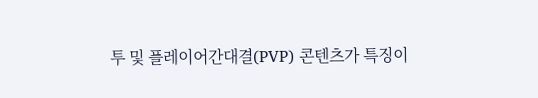투 및 플레이어간대결(PVP) 콘텐츠가 특징이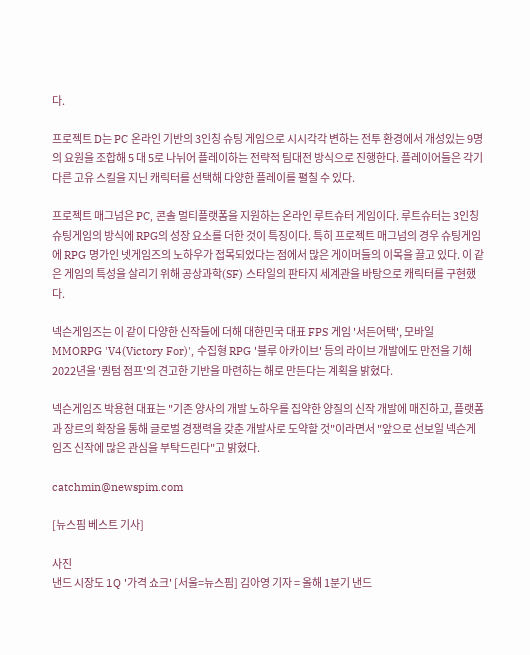다.

프로젝트 D는 PC 온라인 기반의 3인칭 슈팅 게임으로 시시각각 변하는 전투 환경에서 개성있는 9명의 요원을 조합해 5 대 5로 나뉘어 플레이하는 전략적 팀대전 방식으로 진행한다. 플레이어들은 각기 다른 고유 스킬을 지닌 캐릭터를 선택해 다양한 플레이를 펼칠 수 있다.

프로젝트 매그넘은 PC, 콘솔 멀티플랫폼을 지원하는 온라인 루트슈터 게임이다. 루트슈터는 3인칭 슈팅게임의 방식에 RPG의 성장 요소를 더한 것이 특징이다. 특히 프로젝트 매그넘의 경우 슈팅게임에 RPG 명가인 넷게임즈의 노하우가 접목되었다는 점에서 많은 게이머들의 이목을 끌고 있다. 이 같은 게임의 특성을 살리기 위해 공상과학(SF) 스타일의 판타지 세계관을 바탕으로 캐릭터를 구현했다.

넥슨게임즈는 이 같이 다양한 신작들에 더해 대한민국 대표 FPS 게임 '서든어택', 모바일 MMORPG 'V4(Victory For)', 수집형 RPG '블루 아카이브' 등의 라이브 개발에도 만전을 기해 2022년을 '퀀텀 점프'의 견고한 기반을 마련하는 해로 만든다는 계획을 밝혔다.

넥슨게임즈 박용현 대표는 "기존 양사의 개발 노하우를 집약한 양질의 신작 개발에 매진하고, 플랫폼과 장르의 확장을 통해 글로벌 경쟁력을 갖춘 개발사로 도약할 것"이라면서 "앞으로 선보일 넥슨게임즈 신작에 많은 관심을 부탁드린다"고 밝혔다.

catchmin@newspim.com

[뉴스핌 베스트 기사]

사진
낸드 시장도 1Q '가격 쇼크' [서울=뉴스핌] 김아영 기자 = 올해 1분기 낸드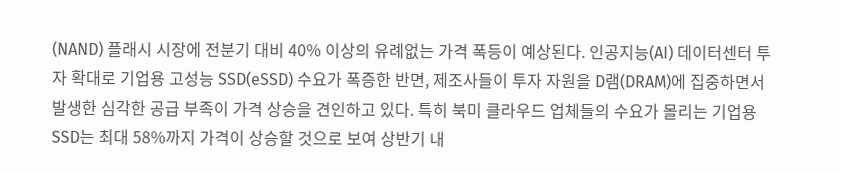(NAND) 플래시 시장에 전분기 대비 40% 이상의 유례없는 가격 폭등이 예상된다. 인공지능(AI) 데이터센터 투자 확대로 기업용 고성능 SSD(eSSD) 수요가 폭증한 반면, 제조사들이 투자 자원을 D램(DRAM)에 집중하면서 발생한 심각한 공급 부족이 가격 상승을 견인하고 있다. 특히 북미 클라우드 업체들의 수요가 몰리는 기업용 SSD는 최대 58%까지 가격이 상승할 것으로 보여 상반기 내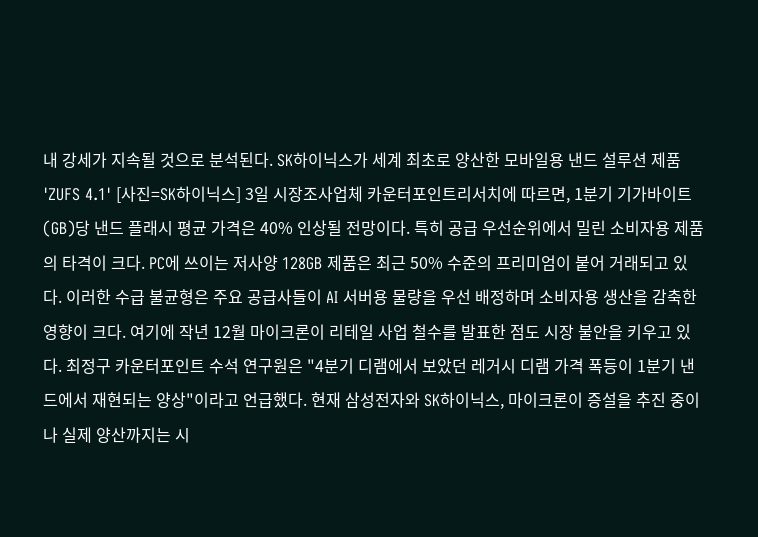내 강세가 지속될 것으로 분석된다. SK하이닉스가 세계 최초로 양산한 모바일용 낸드 설루션 제품 'ZUFS 4.1' [사진=SK하이닉스] 3일 시장조사업체 카운터포인트리서치에 따르면, 1분기 기가바이트(GB)당 낸드 플래시 평균 가격은 40% 인상될 전망이다. 특히 공급 우선순위에서 밀린 소비자용 제품의 타격이 크다. PC에 쓰이는 저사양 128GB 제품은 최근 50% 수준의 프리미엄이 붙어 거래되고 있다. 이러한 수급 불균형은 주요 공급사들이 AI 서버용 물량을 우선 배정하며 소비자용 생산을 감축한 영향이 크다. 여기에 작년 12월 마이크론이 리테일 사업 철수를 발표한 점도 시장 불안을 키우고 있다. 최정구 카운터포인트 수석 연구원은 "4분기 디램에서 보았던 레거시 디램 가격 폭등이 1분기 낸드에서 재현되는 양상"이라고 언급했다. 현재 삼성전자와 SK하이닉스, 마이크론이 증설을 추진 중이나 실제 양산까지는 시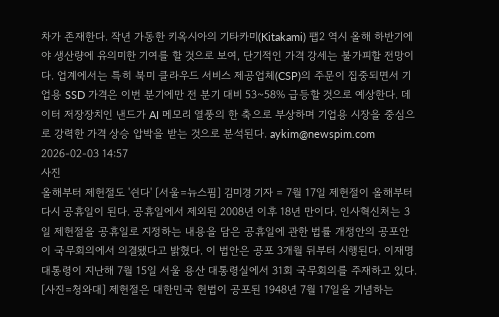차가 존재한다. 작년 가동한 키옥시아의 기타카미(Kitakami) 팹2 역시 올해 하반기에야 생산량에 유의미한 기여를 할 것으로 보여, 단기적인 가격 강세는 불가피할 전망이다. 업계에서는 특히 북미 클라우드 서비스 제공업체(CSP)의 주문이 집중되면서 기업용 SSD 가격은 이번 분기에만 전 분기 대비 53~58% 급등할 것으로 예상한다. 데이터 저장장치인 낸드가 AI 메모리 열풍의 한 축으로 부상하며 기업용 시장을 중심으로 강력한 가격 상승 압박을 받는 것으로 분석된다. aykim@newspim.com 2026-02-03 14:57
사진
올해부터 제헌절도 '쉰다' [서울=뉴스핌] 김미경 기자 = 7월 17일 제헌절이 올해부터 다시 공휴일이 된다. 공휴일에서 제외된 2008년 이후 18년 만이다. 인사혁신처는 3일 제헌절을 공휴일로 지정하는 내용을 담은 공휴일에 관한 법률 개정안의 공포안이 국무회의에서 의결됐다고 밝혔다. 이 법안은 공포 3개월 뒤부터 시행된다. 이재명 대통령이 지난해 7월 15일 서울 용산 대통령실에서 31회 국무회의를 주재하고 있다. [사진=청와대] 제헌절은 대한민국 헌법이 공포된 1948년 7월 17일을 기념하는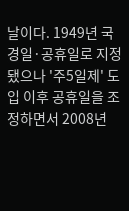날이다. 1949년 국경일·공휴일로 지정됐으나 '주5일제' 도입 이후 공휴일을 조정하면서 2008년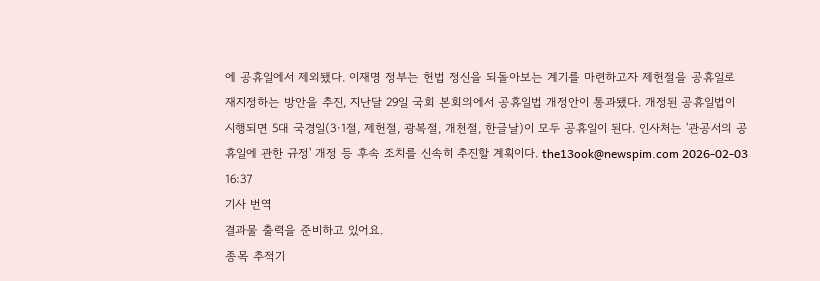에 공휴일에서 제외됐다. 이재명 정부는 헌법 정신을 되돌아보는 계기를 마련하고자 제헌절을 공휴일로 재지정하는 방안을 추진, 지난달 29일 국회 본회의에서 공휴일법 개정안이 통과됐다. 개정된 공휴일법이 시행되면 5대 국경일(3·1절, 제헌절, 광복절, 개천절, 한글날)이 모두 공휴일이 된다. 인사처는 '관공서의 공휴일에 관한 규정' 개정 등 후속 조치를 신속히 추진할 계획이다. the13ook@newspim.com 2026-02-03 16:37
기사 번역
결과물 출력을 준비하고 있어요.
종목 추적기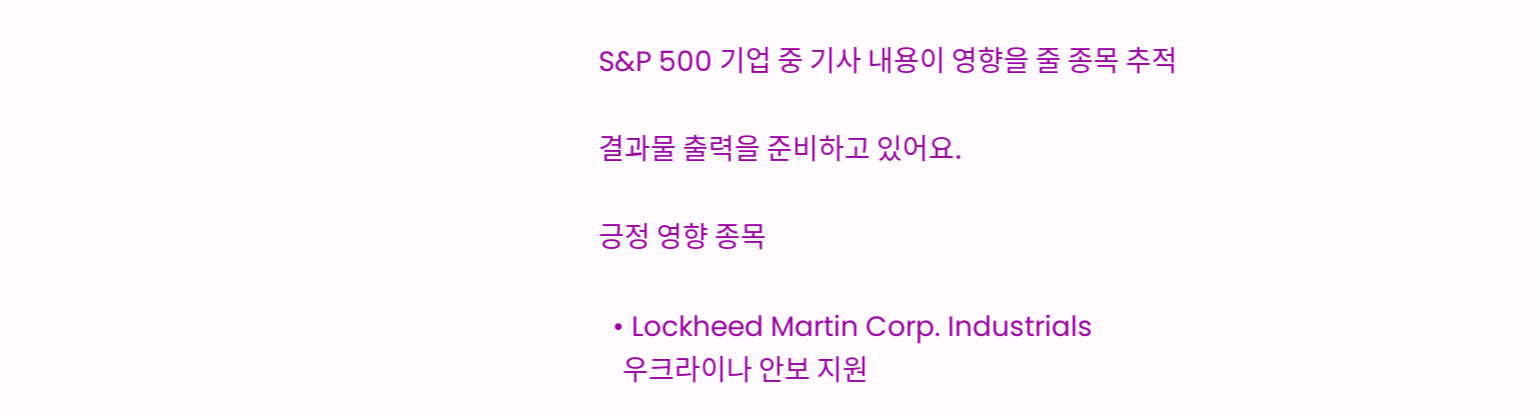S&P 500 기업 중 기사 내용이 영향을 줄 종목 추적

결과물 출력을 준비하고 있어요.

긍정 영향 종목

  • Lockheed Martin Corp. Industrials
    우크라이나 안보 지원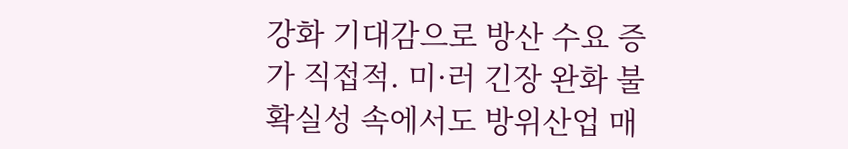강화 기대감으로 방산 수요 증가 직접적. 미·러 긴장 완화 불확실성 속에서도 방위산업 매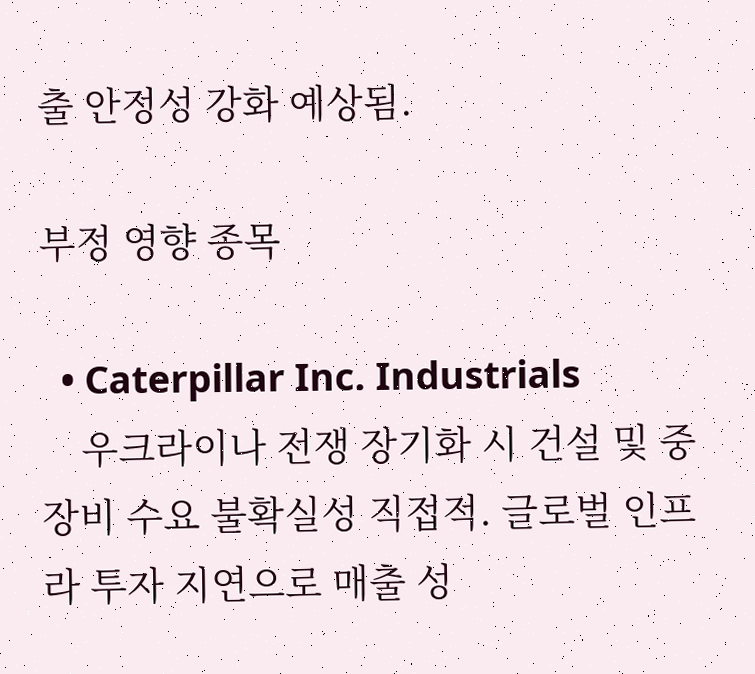출 안정성 강화 예상됨.

부정 영향 종목

  • Caterpillar Inc. Industrials
    우크라이나 전쟁 장기화 시 건설 및 중장비 수요 불확실성 직접적. 글로벌 인프라 투자 지연으로 매출 성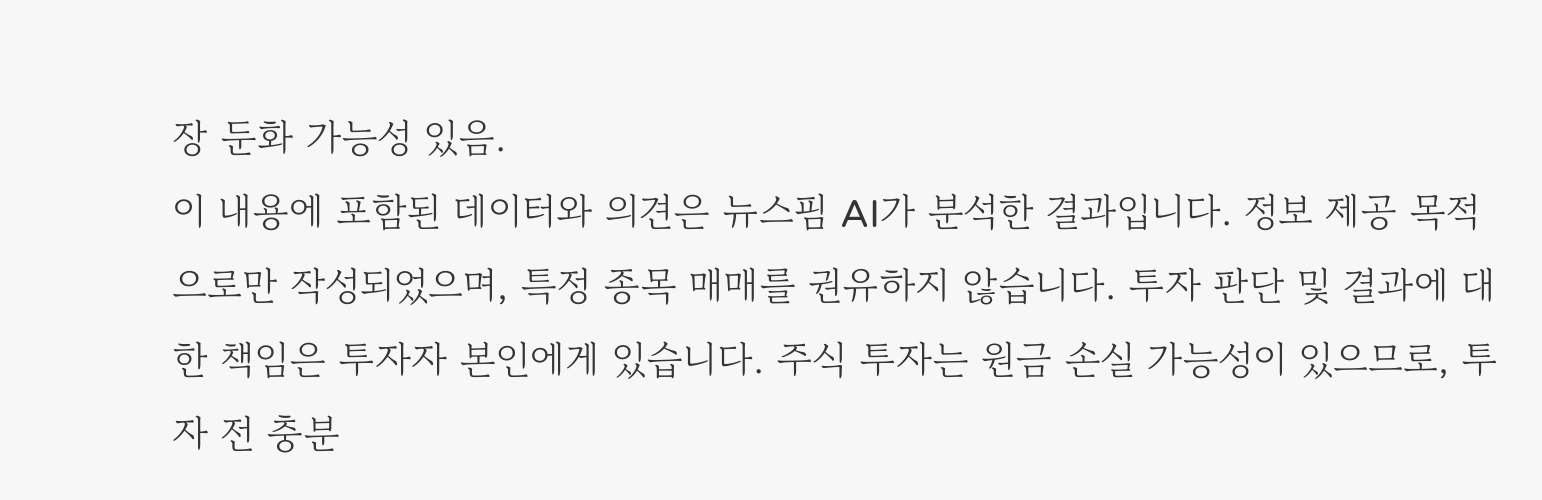장 둔화 가능성 있음.
이 내용에 포함된 데이터와 의견은 뉴스핌 AI가 분석한 결과입니다. 정보 제공 목적으로만 작성되었으며, 특정 종목 매매를 권유하지 않습니다. 투자 판단 및 결과에 대한 책임은 투자자 본인에게 있습니다. 주식 투자는 원금 손실 가능성이 있으므로, 투자 전 충분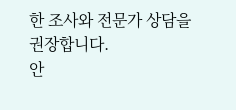한 조사와 전문가 상담을 권장합니다.
안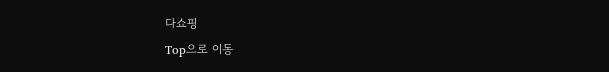다쇼핑
Top으로 이동